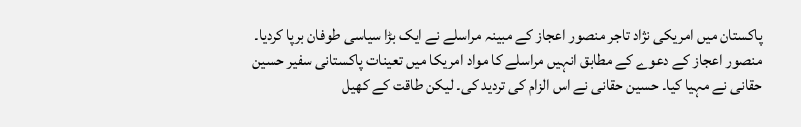پاکستان میں امریکی نژاد تاجر منصور اعجاز کے مبینہ مراسلے نے ایک بڑا سیاسی طوفان برپا کردیا۔ منصور اعجاز کے دعوے کے مطابق انہیں مراسلے کا مواد امریکا میں تعینات پاکستانی سفیر حسین حقانی نے مہیا کیا۔ حسین حقانی نے اس الزام کی تردید کی۔ لیکن طاقت کے کھیل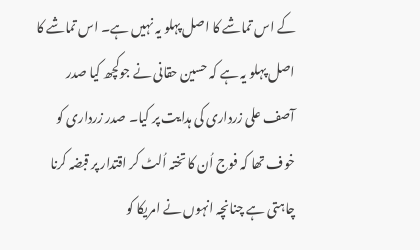کے اس تماشے کا اصل پہلو یہ نہیں ہے۔ اس تماشے کا اصل پہلو یہ ہے کہ حسین حقانی نے جوکچھ کیا صدر آصف علی زرداری کی ہدایت پر کیا۔ صدر زرداری کو خوف تھا کہ فوج اُن کا تختہ اُلٹ کر اقتدار پر قبضہ کرنا چاہتی ہے چنانچہ انہوں نے امریکا کو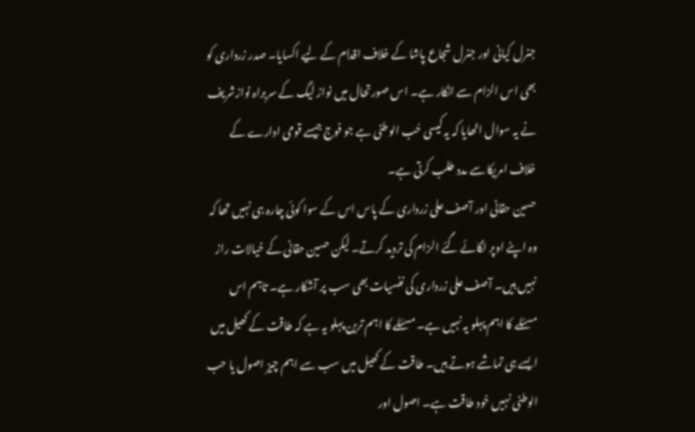جنرل کیانی اور جنرل شجاع پاشا کے خلاف اقدام کے لیے اکسایا۔ صدر زرداری کو بھی اس الزام سے انکار ہے۔ اس صورتحال میں نواز لیگ کے سربراہ نوازشریف نے یہ سوال اٹھایا کہ یہ کیسی حُب الوطنی ہے جو فوج جیسے قومی ادارے کے خلاف امریکا سے مدد طلب کرتی ہے۔
حسین حقانی اور آصف علی زرداری کے پاس اس کے سوا کوئی چارہ ہی نہیں تھا کہ وہ اپنے اوپر لگائے گئے الزام کی تردید کرتے۔ لیکن حسین حقانی کے خیالات راز نہیں ہیں۔ آصف علی زرداری کی نفسیات بھی سب پر آشکار ہے۔ تاہم اس مسئلے کا اہم پہلو یہ نہیں ہے۔ مسئلے کا اہم ترین پہلو یہ ہے کہ طاقت کے کھیل میں ایسے ہی تماشے ہوتے ہیں۔ طاقت کے کھیل میں سب سے اہم چیز اصول یا حب الوطنی نہیں خود طاقت ہے۔ اصول اور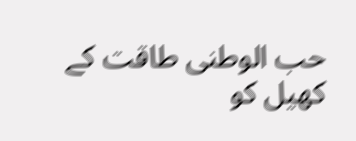حب الوطنی طاقت کے کھیل کو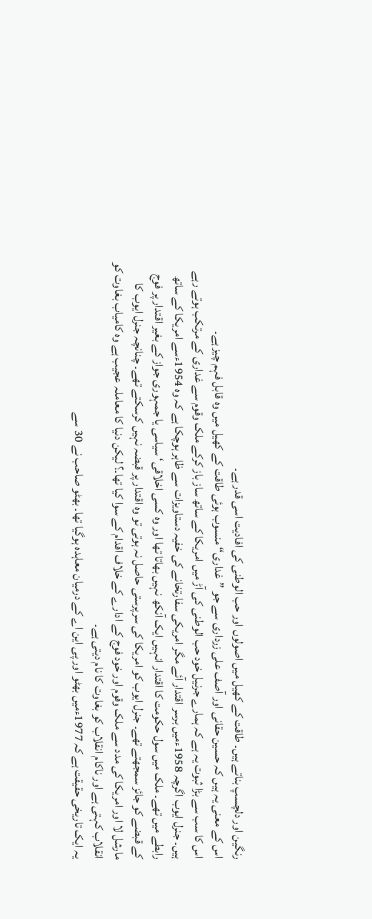رنگین اور دلچسپ بناتے ہیں۔ طاقت کے کھیل میں اصولوں اور حب الوطنی کی افادیت اسی قدر ہے۔
اس کے معنی یہ ہیں کہ حسین حقانی اور آصف علی زرداری سے جو ”غداری“ منسوب ہوئی طاقت کے کھیل میں وہ قابل فہم چیز ہے۔
اس کا سب سے بڑا ثبوت یہ ہے کہ ہمارے جرنیل خود حب الوطنی کی آڑ میں امریکا کے ساتھ ساز باز کرکے ملک وقوم سے غداری کے مرتکب ہوتے رہے ہیں۔ جنرل ایوب اگرچہ 1958ءمیں برسر اقتدار آئے مگر امریکی سفارتخانے کی خفیہ دستاویزات سے ظاہر ہوچکا ہے کہ وہ 1954ءسے امریکا کے ساتھ رابطے میں تھے۔ ملک میں سول حکومت کا اقتدار انہیں ایک آنکھ نہیں بھاتا تھا اور وہ کسی اخلاقی‘ سیاسی یا جمہوری جواز کے بغیر اقتدار پر فوج کے قبضے کو جائز سمجھتے تھے۔ جنرل ایوب کو امریکا کی سرپرستی حاصل نہ ہوتی تو وہ اقتدار پر قبضہ نہیں کرسکتے تھے۔ چنانچہ جنرل ایوب کا مارشل لا اور امریکا کی مدد سے ملک وقوم اور خود فوج کے ادارے کے خلاف اقدام کے سوا کیا تھا۔؟ لیکن دنیا کا معاملہ عجیب ہے وہ کامیاب بغاوت کو انقلاب کہتی ہے اور ناکام انقلاب کو بغاوت کا نام دیتی ہے۔
یہ ایک تاریخی حقیقت ہے کہ 1977ءمیں بھٹو اور پی این اے کے درمیان معاہدہ ہوگیا تھا۔ بھٹو صاحب نے 30 سے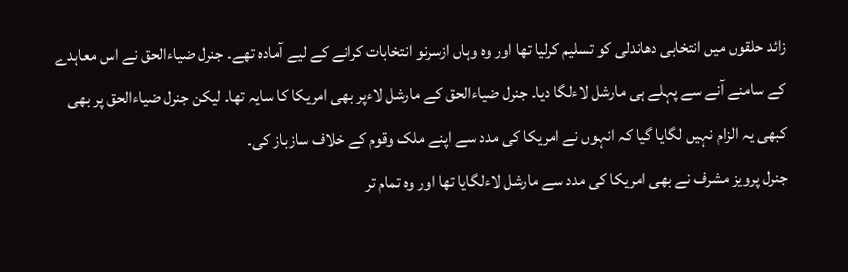زائد حلقوں میں انتخابی دھاندلی کو تسلیم کرلیا تھا اور وہ وہاں ازسرنو انتخابات کرانے کے لیے آمادہ تھے۔ جنرل ضیاءالحق نے اس معاہدے کے سامنے آنے سے پہلے ہی مارشل لاءلگا دیا۔ جنرل ضیاءالحق کے مارشل لاءپر بھی امریکا کا سایہ تھا۔ لیکن جنرل ضیاءالحق پر بھی کبھی یہ الزام نہیں لگایا گیا کہ انہوں نے امریکا کی مدد سے اپنے ملک وقوم کے خلاف سازباز کی۔
جنرل پرویز مشرف نے بھی امریکا کی مدد سے مارشل لاءلگایا تھا اور وہ تمام تر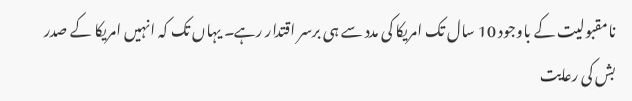نامقبولیت کے باوجود 10 سال تک امریکا کی مدد سے ہی برسر اقتدار رہے۔ یہاں تک کہ انہیں امریکا کے صدر بش کی رعایت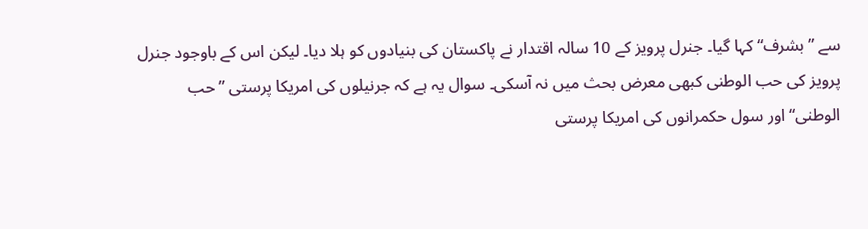سے ”بشرف“ کہا گیا۔ جنرل پرویز کے 10 سالہ اقتدار نے پاکستان کی بنیادوں کو ہلا دیا۔ لیکن اس کے باوجود جنرل پرویز کی حب الوطنی کبھی معرض بحث میں نہ آسکی۔ سوال یہ ہے کہ جرنیلوں کی امریکا پرستی ”حب الوطنی“ اور سول حکمرانوں کی امریکا پرستی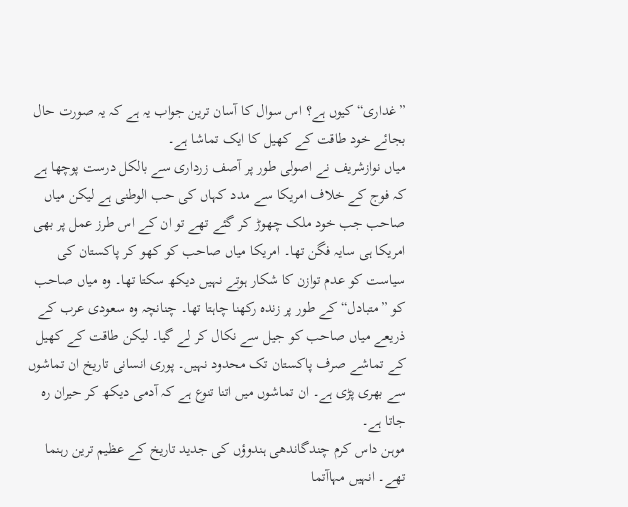”غداری“ کیوں ہے؟ اس سوال کا آسان ترین جواب یہ ہے کہ یہ صورت حال بجائے خود طاقت کے کھیل کا ایک تماشا ہے۔
میاں نوازشریف نے اصولی طور پر آصف زرداری سے بالکل درست پوچھا ہے کہ فوج کے خلاف امریکا سے مدد کہاں کی حب الوطنی ہے لیکن میاں صاحب جب خود ملک چھوڑ کر گئے تھے تو ان کے اس طرز عمل پر بھی امریکا ہی سایہ فگن تھا۔ امریکا میاں صاحب کو کھو کر پاکستان کی سیاست کو عدم توازن کا شکار ہوتے نہیں دیکھ سکتا تھا۔ وہ میاں صاحب کو ”متبادل“ کے طور پر زندہ رکھنا چاہتا تھا۔ چنانچہ وہ سعودی عرب کے ذریعے میاں صاحب کو جیل سے نکال کر لے گیا۔ لیکن طاقت کے کھیل کے تماشے صرف پاکستان تک محدود نہیں۔ پوری انسانی تاریخ ان تماشوں سے بھری پڑی ہے۔ ان تماشوں میں اتنا تنوع ہے کہ آدمی دیکھ کر حیران رہ جاتا ہے۔
موہن داس کرم چندگاندھی ہندوؤں کی جدید تاریخ کے عظیم ترین رہنما تھے۔ انہیں مہاآتما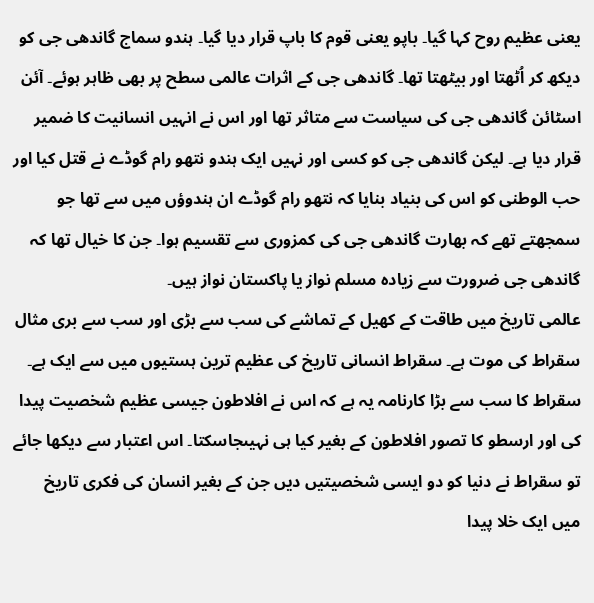یعنی عظیم روح کہا گیا۔ باپو یعنی قوم کا باپ قرار دیا گیا۔ ہندو سماج گاندھی جی کو دیکھ کر اُٹھتا اور بیٹھتا تھا۔ گاندھی جی کے اثرات عالمی سطح پر بھی ظاہر ہوئے۔ آئن اسٹائن گاندھی جی کی سیاست سے متاثر تھا اور اس نے انہیں انسانیت کا ضمیر قرار دیا ہے۔ لیکن گاندھی جی کو کسی اور نہیں ایک ہندو نتھو رام گوڈے نے قتل کیا اور حب الوطنی کو اس کی بنیاد بنایا کہ نتھو رام گوڈے ان ہندوؤں میں سے تھا جو سمجھتے تھے کہ بھارت گاندھی جی کی کمزوری سے تقسیم ہوا۔ جن کا خیال تھا کہ گاندھی جی ضرورت سے زیادہ مسلم نواز یا پاکستان نواز ہیں۔
عالمی تاریخ میں طاقت کے کھیل کے تماشے کی سب سے بڑی اور سب سے بری مثال سقراط کی موت ہے۔ سقراط انسانی تاریخ کی عظیم ترین ہستیوں میں سے ایک ہے۔ سقراط کا سب سے بڑا کارنامہ یہ ہے کہ اس نے افلاطون جیسی عظیم شخصیت پیدا کی اور ارسطو کا تصور افلاطون کے بغیر کیا ہی نہیںجاسکتا۔ اس اعتبار سے دیکھا جائے تو سقراط نے دنیا کو دو ایسی شخصیتیں دیں جن کے بغیر انسان کی فکری تاریخ میں ایک خلا پیدا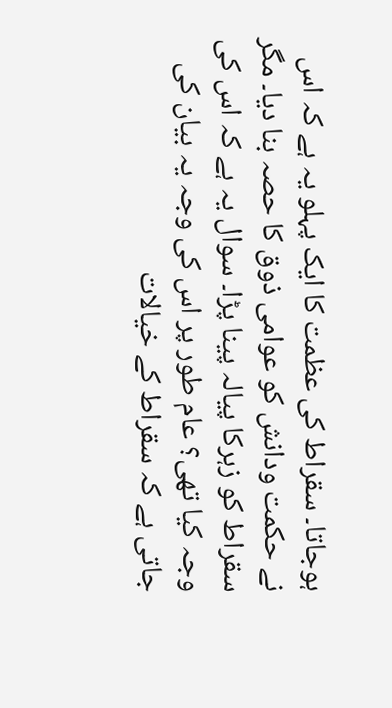ہوجاتا۔ سقراط کی عظمت کا ایک پہلو یہ ہے کہ اس نے حکمت ودانش کو عوامی ذوق کا حصہ بنا دیا۔ مگر سقراط کو زہرکا پیالہ پینا پڑا۔ سوال یہ ہے کہ اس کی وجہ کیا تھی؟ عام طور پر اس کی وجہ یہ بیان کی جاتی ہے کہ سقراط کے خیالات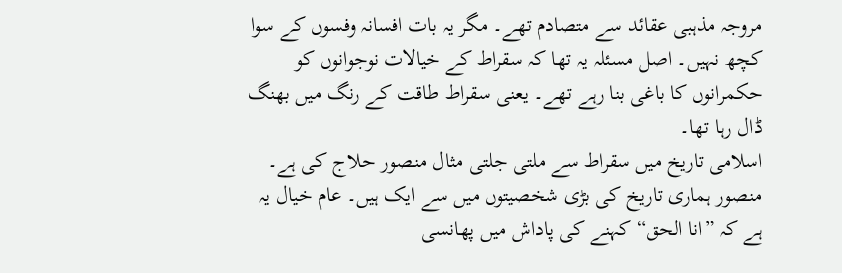مروجہ مذہبی عقائد سے متصادم تھے۔ مگر یہ بات افسانہ وفسوں کے سوا کچھ نہیں۔ اصل مسئلہ یہ تھا کہ سقراط کے خیالات نوجوانوں کو حکمرانوں کا باغی بنا رہے تھے۔ یعنی سقراط طاقت کے رنگ میں بھنگ ڈال رہا تھا۔
اسلامی تاریخ میں سقراط سے ملتی جلتی مثال منصور حلاج کی ہے۔ منصور ہماری تاریخ کی بڑی شخصیتوں میں سے ایک ہیں۔ عام خیال یہ ہے کہ ”انا الحق“ کہنے کی پاداش میں پھانسی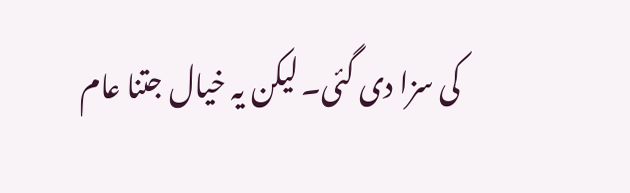کی سزا دی گئی۔ لیکن یہ خیال جتنا عام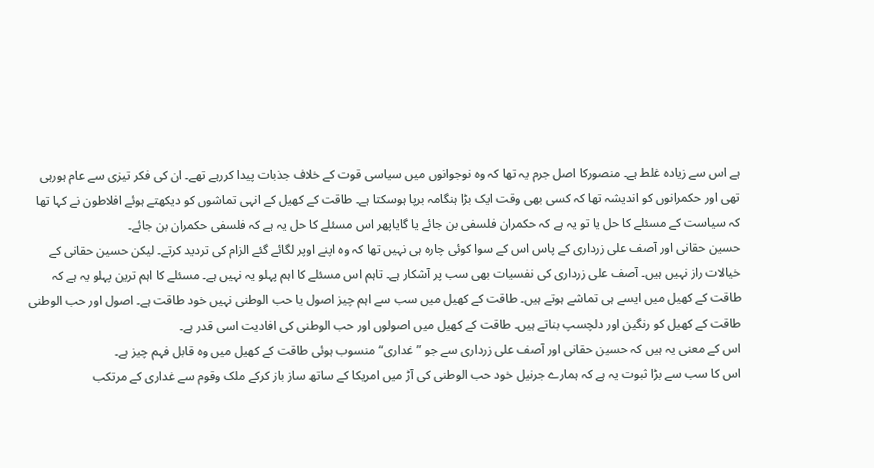ہے اس سے زیادہ غلط ہے۔ منصورکا اصل جرم یہ تھا کہ وہ نوجوانوں میں سیاسی قوت کے خلاف جذبات پیدا کررہے تھے۔ ان کی فکر تیزی سے عام ہورہی تھی اور حکمرانوں کو اندیشہ تھا کہ کسی بھی وقت ایک بڑا ہنگامہ برپا ہوسکتا ہے۔ طاقت کے کھیل کے انہی تماشوں کو دیکھتے ہوئے افلاطون نے کہا تھا کہ سیاست کے مسئلے کا حل یا تو یہ ہے کہ حکمران فلسفی بن جائے یا گایاپھر اس مسئلے کا حل یہ ہے کہ فلسفی حکمران بن جائے۔
حسین حقانی اور آصف علی زرداری کے پاس اس کے سوا کوئی چارہ ہی نہیں تھا کہ وہ اپنے اوپر لگائے گئے الزام کی تردید کرتے۔ لیکن حسین حقانی کے خیالات راز نہیں ہیں۔ آصف علی زرداری کی نفسیات بھی سب پر آشکار ہے۔ تاہم اس مسئلے کا اہم پہلو یہ نہیں ہے۔ مسئلے کا اہم ترین پہلو یہ ہے کہ طاقت کے کھیل میں ایسے ہی تماشے ہوتے ہیں۔ طاقت کے کھیل میں سب سے اہم چیز اصول یا حب الوطنی نہیں خود طاقت ہے۔ اصول اور حب الوطنی طاقت کے کھیل کو رنگین اور دلچسپ بناتے ہیں۔ طاقت کے کھیل میں اصولوں اور حب الوطنی کی افادیت اسی قدر ہے۔
اس کے معنی یہ ہیں کہ حسین حقانی اور آصف علی زرداری سے جو ”غداری“ منسوب ہوئی طاقت کے کھیل میں وہ قابل فہم چیز ہے۔
اس کا سب سے بڑا ثبوت یہ ہے کہ ہمارے جرنیل خود حب الوطنی کی آڑ میں امریکا کے ساتھ ساز باز کرکے ملک وقوم سے غداری کے مرتکب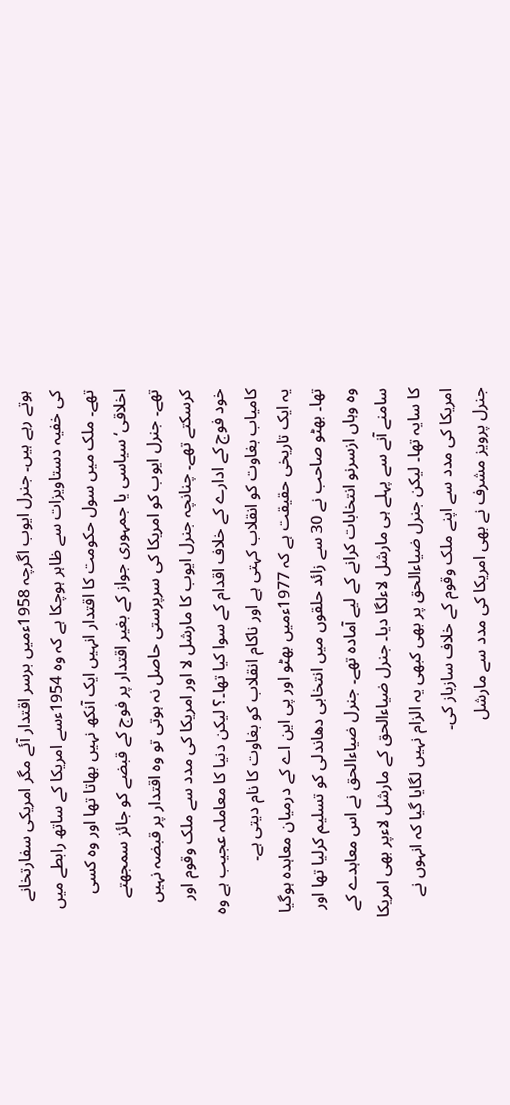ہوتے رہے ہیں۔ جنرل ایوب اگرچہ 1958ءمیں برسر اقتدار آئے مگر امریکی سفارتخانے کی خفیہ دستاویزات سے ظاہر ہوچکا ہے کہ وہ 1954ءسے امریکا کے ساتھ رابطے میں تھے۔ ملک میں سول حکومت کا اقتدار انہیں ایک آنکھ نہیں بھاتا تھا اور وہ کسی اخلاقی‘ سیاسی یا جمہوری جواز کے بغیر اقتدار پر فوج کے قبضے کو جائز سمجھتے تھے۔ جنرل ایوب کو امریکا کی سرپرستی حاصل نہ ہوتی تو وہ اقتدار پر قبضہ نہیں کرسکتے تھے۔ چنانچہ جنرل ایوب کا مارشل لا اور امریکا کی مدد سے ملک وقوم اور خود فوج کے ادارے کے خلاف اقدام کے سوا کیا تھا۔؟ لیکن دنیا کا معاملہ عجیب ہے وہ کامیاب بغاوت کو انقلاب کہتی ہے اور ناکام انقلاب کو بغاوت کا نام دیتی ہے۔
یہ ایک تاریخی حقیقت ہے کہ 1977ءمیں بھٹو اور پی این اے کے درمیان معاہدہ ہوگیا تھا۔ بھٹو صاحب نے 30 سے زائد حلقوں میں انتخابی دھاندلی کو تسلیم کرلیا تھا اور وہ وہاں ازسرنو انتخابات کرانے کے لیے آمادہ تھے۔ جنرل ضیاءالحق نے اس معاہدے کے سامنے آنے سے پہلے ہی مارشل لاءلگا دیا۔ جنرل ضیاءالحق کے مارشل لاءپر بھی امریکا کا سایہ تھا۔ لیکن جنرل ضیاءالحق پر بھی کبھی یہ الزام نہیں لگایا گیا کہ انہوں نے امریکا کی مدد سے اپنے ملک وقوم کے خلاف سازباز کی۔
جنرل پرویز مشرف نے بھی امریکا کی مدد سے مارشل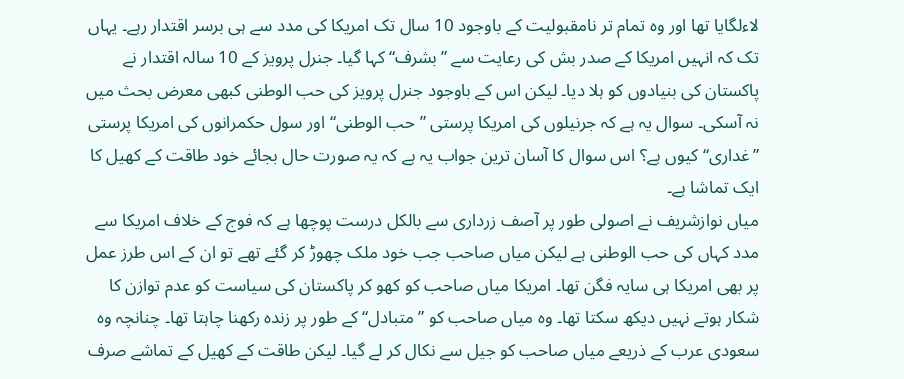لاءلگایا تھا اور وہ تمام تر نامقبولیت کے باوجود 10 سال تک امریکا کی مدد سے ہی برسر اقتدار رہے۔ یہاں تک کہ انہیں امریکا کے صدر بش کی رعایت سے ”بشرف“ کہا گیا۔ جنرل پرویز کے 10 سالہ اقتدار نے پاکستان کی بنیادوں کو ہلا دیا۔ لیکن اس کے باوجود جنرل پرویز کی حب الوطنی کبھی معرض بحث میں نہ آسکی۔ سوال یہ ہے کہ جرنیلوں کی امریکا پرستی ”حب الوطنی“ اور سول حکمرانوں کی امریکا پرستی ”غداری“ کیوں ہے؟ اس سوال کا آسان ترین جواب یہ ہے کہ یہ صورت حال بجائے خود طاقت کے کھیل کا ایک تماشا ہے۔
میاں نوازشریف نے اصولی طور پر آصف زرداری سے بالکل درست پوچھا ہے کہ فوج کے خلاف امریکا سے مدد کہاں کی حب الوطنی ہے لیکن میاں صاحب جب خود ملک چھوڑ کر گئے تھے تو ان کے اس طرز عمل پر بھی امریکا ہی سایہ فگن تھا۔ امریکا میاں صاحب کو کھو کر پاکستان کی سیاست کو عدم توازن کا شکار ہوتے نہیں دیکھ سکتا تھا۔ وہ میاں صاحب کو ”متبادل“ کے طور پر زندہ رکھنا چاہتا تھا۔ چنانچہ وہ سعودی عرب کے ذریعے میاں صاحب کو جیل سے نکال کر لے گیا۔ لیکن طاقت کے کھیل کے تماشے صرف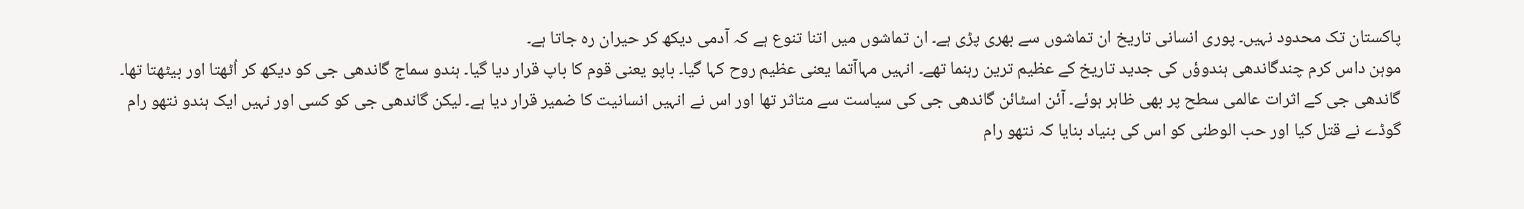پاکستان تک محدود نہیں۔ پوری انسانی تاریخ ان تماشوں سے بھری پڑی ہے۔ ان تماشوں میں اتنا تنوع ہے کہ آدمی دیکھ کر حیران رہ جاتا ہے۔
موہن داس کرم چندگاندھی ہندوؤں کی جدید تاریخ کے عظیم ترین رہنما تھے۔ انہیں مہاآتما یعنی عظیم روح کہا گیا۔ باپو یعنی قوم کا باپ قرار دیا گیا۔ ہندو سماج گاندھی جی کو دیکھ کر اُٹھتا اور بیٹھتا تھا۔ گاندھی جی کے اثرات عالمی سطح پر بھی ظاہر ہوئے۔ آئن اسٹائن گاندھی جی کی سیاست سے متاثر تھا اور اس نے انہیں انسانیت کا ضمیر قرار دیا ہے۔ لیکن گاندھی جی کو کسی اور نہیں ایک ہندو نتھو رام گوڈے نے قتل کیا اور حب الوطنی کو اس کی بنیاد بنایا کہ نتھو رام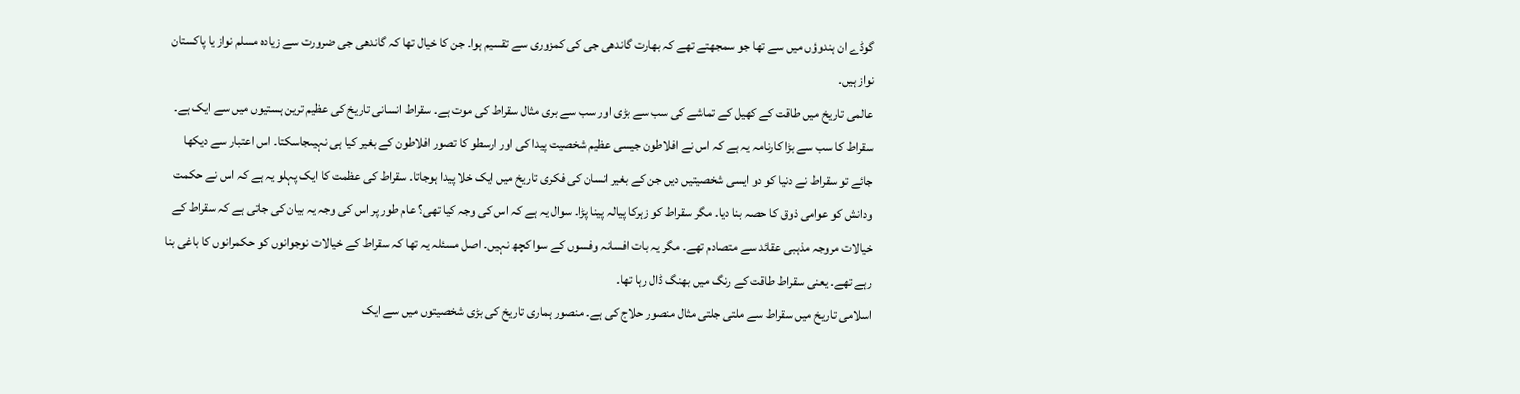گوڈے ان ہندوؤں میں سے تھا جو سمجھتے تھے کہ بھارت گاندھی جی کی کمزوری سے تقسیم ہوا۔ جن کا خیال تھا کہ گاندھی جی ضرورت سے زیادہ مسلم نواز یا پاکستان نواز ہیں۔
عالمی تاریخ میں طاقت کے کھیل کے تماشے کی سب سے بڑی اور سب سے بری مثال سقراط کی موت ہے۔ سقراط انسانی تاریخ کی عظیم ترین ہستیوں میں سے ایک ہے۔ سقراط کا سب سے بڑا کارنامہ یہ ہے کہ اس نے افلاطون جیسی عظیم شخصیت پیدا کی اور ارسطو کا تصور افلاطون کے بغیر کیا ہی نہیںجاسکتا۔ اس اعتبار سے دیکھا جائے تو سقراط نے دنیا کو دو ایسی شخصیتیں دیں جن کے بغیر انسان کی فکری تاریخ میں ایک خلا پیدا ہوجاتا۔ سقراط کی عظمت کا ایک پہلو یہ ہے کہ اس نے حکمت ودانش کو عوامی ذوق کا حصہ بنا دیا۔ مگر سقراط کو زہرکا پیالہ پینا پڑا۔ سوال یہ ہے کہ اس کی وجہ کیا تھی؟ عام طور پر اس کی وجہ یہ بیان کی جاتی ہے کہ سقراط کے خیالات مروجہ مذہبی عقائد سے متصادم تھے۔ مگر یہ بات افسانہ وفسوں کے سوا کچھ نہیں۔ اصل مسئلہ یہ تھا کہ سقراط کے خیالات نوجوانوں کو حکمرانوں کا باغی بنا رہے تھے۔ یعنی سقراط طاقت کے رنگ میں بھنگ ڈال رہا تھا۔
اسلامی تاریخ میں سقراط سے ملتی جلتی مثال منصور حلاج کی ہے۔ منصور ہماری تاریخ کی بڑی شخصیتوں میں سے ایک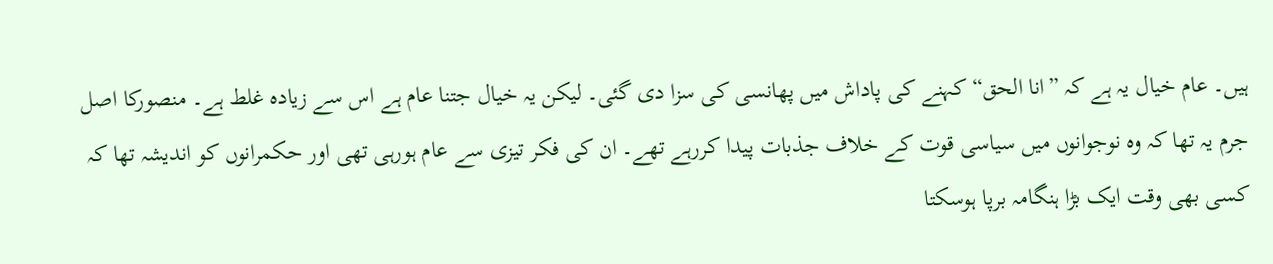ہیں۔ عام خیال یہ ہے کہ ”انا الحق“ کہنے کی پاداش میں پھانسی کی سزا دی گئی۔ لیکن یہ خیال جتنا عام ہے اس سے زیادہ غلط ہے۔ منصورکا اصل جرم یہ تھا کہ وہ نوجوانوں میں سیاسی قوت کے خلاف جذبات پیدا کررہے تھے۔ ان کی فکر تیزی سے عام ہورہی تھی اور حکمرانوں کو اندیشہ تھا کہ کسی بھی وقت ایک بڑا ہنگامہ برپا ہوسکتا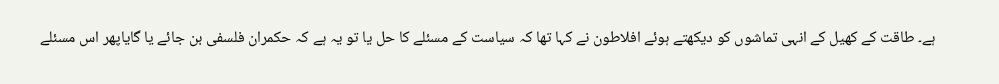ہے۔ طاقت کے کھیل کے انہی تماشوں کو دیکھتے ہوئے افلاطون نے کہا تھا کہ سیاست کے مسئلے کا حل یا تو یہ ہے کہ حکمران فلسفی بن جائے یا گایاپھر اس مسئلے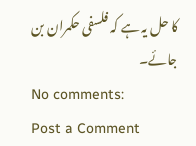کا حل یہ ہے کہ فلسفی حکمران بن جائے۔
No comments:
Post a Comment